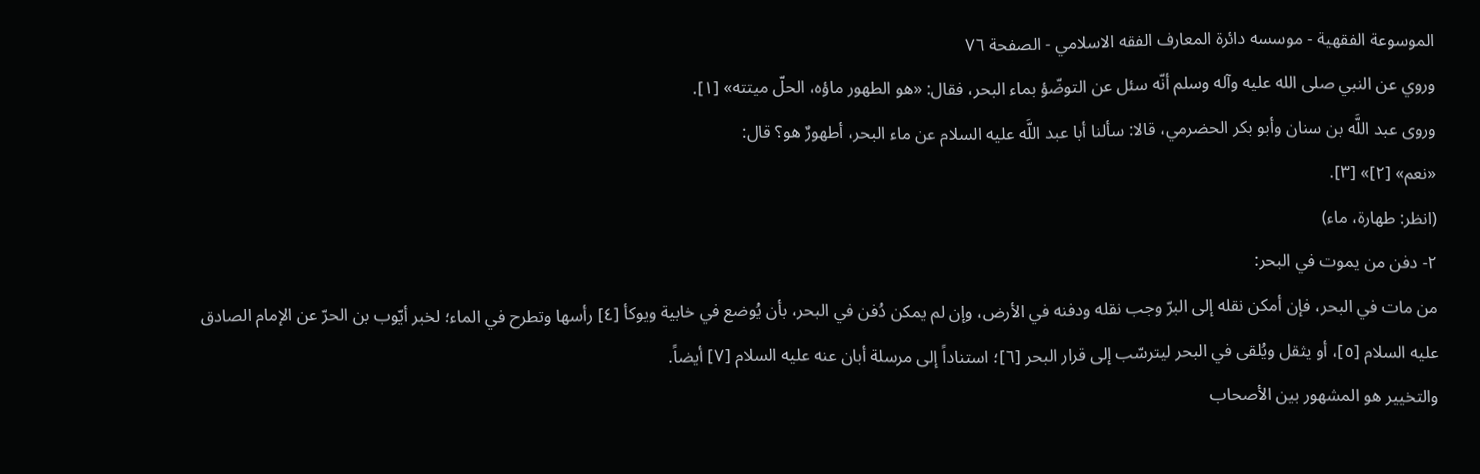الموسوعة الفقهية - موسسه دائرة المعارف الفقه الاسلامي - الصفحة ٧٦
وروي عن النبي صلى الله عليه وآله وسلم أنّه سئل عن التوضّؤ بماء البحر، فقال: «هو الطهور ماؤه، الحلّ ميتته» [١].
وروى عبد اللَّه بن سنان وأبو بكر الحضرمي، قالا: سألنا أبا عبد اللَّه عليه السلام عن ماء البحر، أطهورٌ هو؟ قال:
«نعم» [٢]» [٣].
(انظر: طهارة، ماء)
٢- دفن من يموت في البحر:
من مات في البحر، فإن أمكن نقله إلى البرّ وجب نقله ودفنه في الأرض، وإن لم يمكن دُفن في البحر، بأن يُوضع في خابية ويوكأ [٤] رأسها وتطرح في الماء؛ لخبر أيّوب بن الحرّ عن الإمام الصادق عليه السلام [٥]، أو يثقل ويُلقى في البحر ليترسّب إلى قرار البحر [٦]؛ استناداً إلى مرسلة أبان عنه عليه السلام [٧] أيضاً.
والتخيير هو المشهور بين الأصحاب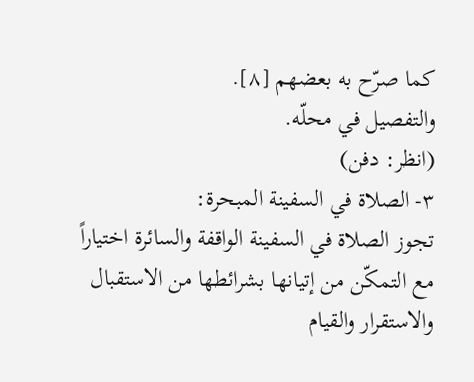كما صرّح به بعضهم [٨].
والتفصيل في محلّه.
(انظر: دفن)
٣- الصلاة في السفينة المبحرة:
تجوز الصلاة في السفينة الواقفة والسائرة اختياراً مع التمكّن من إتيانها بشرائطها من الاستقبال والاستقرار والقيام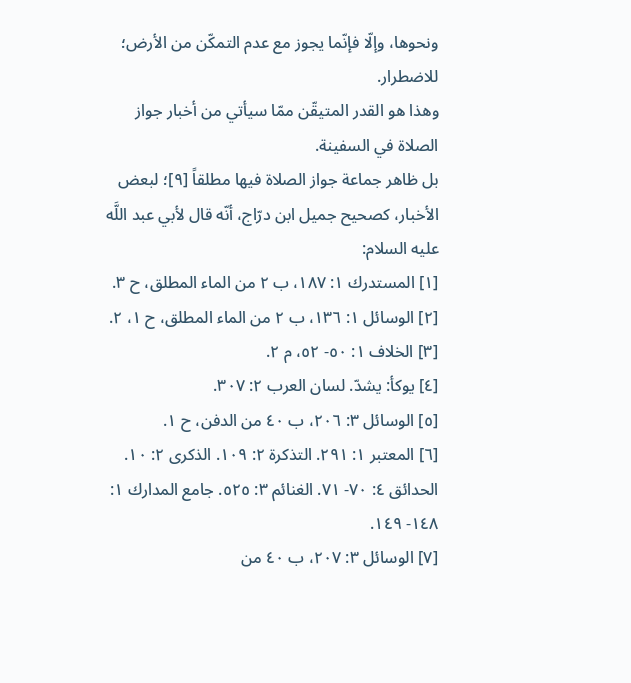ونحوها، وإلّا فإنّما يجوز مع عدم التمكّن من الأرض؛ للاضطرار.
وهذا هو القدر المتيقّن ممّا سيأتي من أخبار جواز الصلاة في السفينة.
بل ظاهر جماعة جواز الصلاة فيها مطلقاً [٩]؛ لبعض الأخبار، كصحيح جميل ابن درّاج، أنّه قال لأبي عبد اللَّه عليه السلام:
[١] المستدرك ١: ١٨٧، ب ٢ من الماء المطلق، ح ٣.
[٢] الوسائل ١: ١٣٦، ب ٢ من الماء المطلق، ح ١، ٢.
[٣] الخلاف ١: ٥٠- ٥٢، م ٢.
[٤] يوكأ: يشدّ. لسان العرب ٢: ٣٠٧.
[٥] الوسائل ٣: ٢٠٦، ب ٤٠ من الدفن، ح ١.
[٦] المعتبر ١: ٢٩١. التذكرة ٢: ١٠٩. الذكرى ٢: ١٠. الحدائق ٤: ٧٠- ٧١. الغنائم ٣: ٥٢٥. جامع المدارك ١: ١٤٨- ١٤٩.
[٧] الوسائل ٣: ٢٠٧، ب ٤٠ من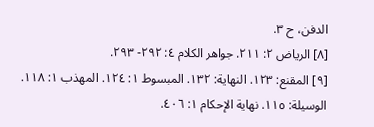الدفن، ح ٣.
[٨] الرياض ٢: ٢١١. جواهر الكلام ٤: ٢٩٢- ٢٩٣.
[٩] المقنع: ١٢٣. النهاية: ١٣٢. المبسوط ١: ١٢٤. المهذب ١: ١١٨. الوسيلة: ١١٥. نهاية الإحكام ١: ٤٠٦.